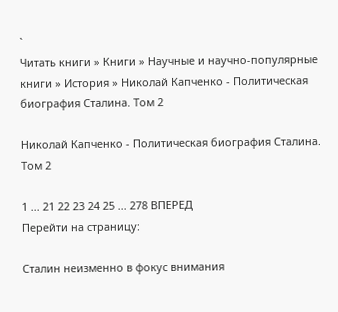`
Читать книги » Книги » Научные и научно-популярные книги » История » Николай Капченко - Политическая биография Сталина. Том 2

Николай Капченко - Политическая биография Сталина. Том 2

1 ... 21 22 23 24 25 ... 278 ВПЕРЕД
Перейти на страницу:

Сталин неизменно в фокус внимания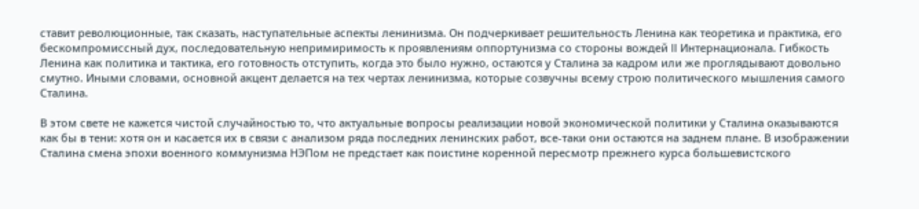ставит революционные, так сказать, наступательные аспекты ленинизма. Он подчеркивает решительность Ленина как теоретика и практика, его бескомпромиссный дух, последовательную непримиримость к проявлениям оппортунизма со стороны вождей II Интернационала. Гибкость Ленина как политика и тактика, его готовность отступить, когда это было нужно, остаются у Сталина за кадром или же проглядывают довольно смутно. Иными словами, основной акцент делается на тех чертах ленинизма, которые созвучны всему строю политического мышления самого Сталина.

В этом свете не кажется чистой случайностью то, что актуальные вопросы реализации новой экономической политики у Сталина оказываются как бы в тени: хотя он и касается их в связи с анализом ряда последних ленинских работ, все-таки они остаются на заднем плане. В изображении Сталина смена эпохи военного коммунизма НЭПом не предстает как поистине коренной пересмотр прежнего курса большевистского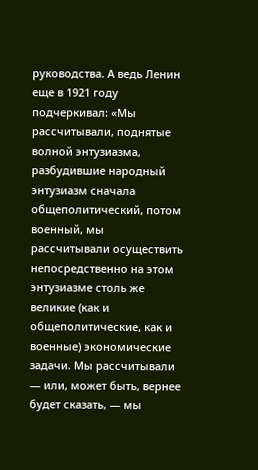руководства. А ведь Ленин еще в 1921 году подчеркивал: «Мы рассчитывали, поднятые волной энтузиазма, разбудившие народный энтузиазм сначала общеполитический, потом военный, мы рассчитывали осуществить непосредственно на этом энтузиазме столь же великие (как и общеполитические, как и военные) экономические задачи. Мы рассчитывали — или, может быть, вернее будет сказать, — мы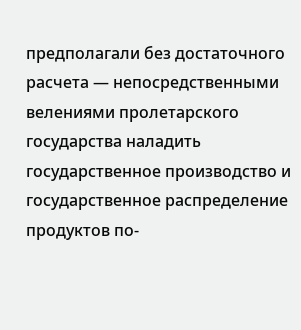предполагали без достаточного расчета — непосредственными велениями пролетарского государства наладить государственное производство и государственное распределение продуктов по-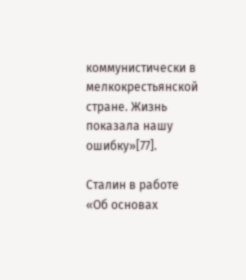коммунистически в мелкокрестьянской стране. Жизнь показала нашу ошибку»[77].

Сталин в работе «Об основах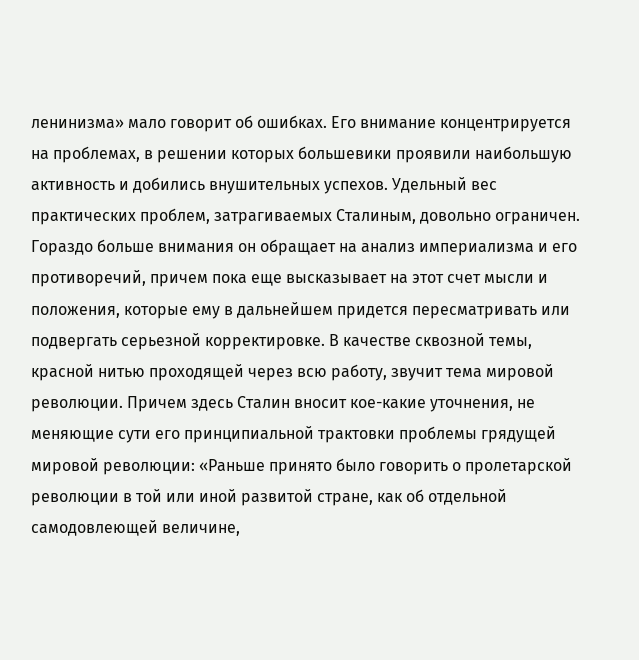ленинизма» мало говорит об ошибках. Его внимание концентрируется на проблемах, в решении которых большевики проявили наибольшую активность и добились внушительных успехов. Удельный вес практических проблем, затрагиваемых Сталиным, довольно ограничен. Гораздо больше внимания он обращает на анализ империализма и его противоречий, причем пока еще высказывает на этот счет мысли и положения, которые ему в дальнейшем придется пересматривать или подвергать серьезной корректировке. В качестве сквозной темы, красной нитью проходящей через всю работу, звучит тема мировой революции. Причем здесь Сталин вносит кое-какие уточнения, не меняющие сути его принципиальной трактовки проблемы грядущей мировой революции: «Раньше принято было говорить о пролетарской революции в той или иной развитой стране, как об отдельной самодовлеющей величине,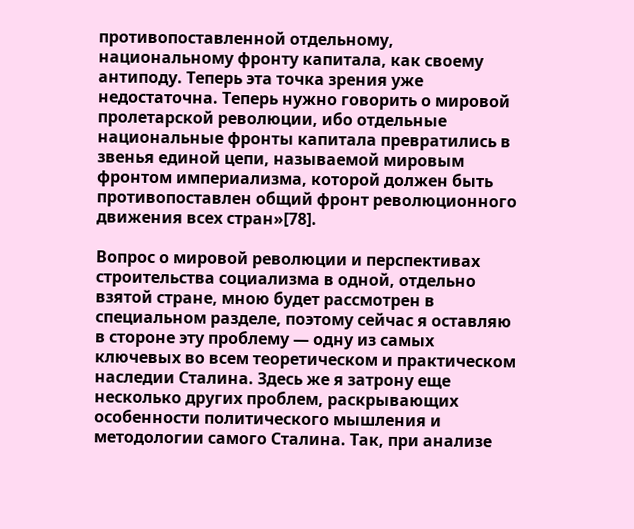противопоставленной отдельному, национальному фронту капитала, как своему антиподу. Теперь эта точка зрения уже недостаточна. Теперь нужно говорить о мировой пролетарской революции, ибо отдельные национальные фронты капитала превратились в звенья единой цепи, называемой мировым фронтом империализма, которой должен быть противопоставлен общий фронт революционного движения всех стран»[78].

Вопрос о мировой революции и перспективах строительства социализма в одной, отдельно взятой стране, мною будет рассмотрен в специальном разделе, поэтому сейчас я оставляю в стороне эту проблему — одну из самых ключевых во всем теоретическом и практическом наследии Сталина. Здесь же я затрону еще несколько других проблем, раскрывающих особенности политического мышления и методологии самого Сталина. Так, при анализе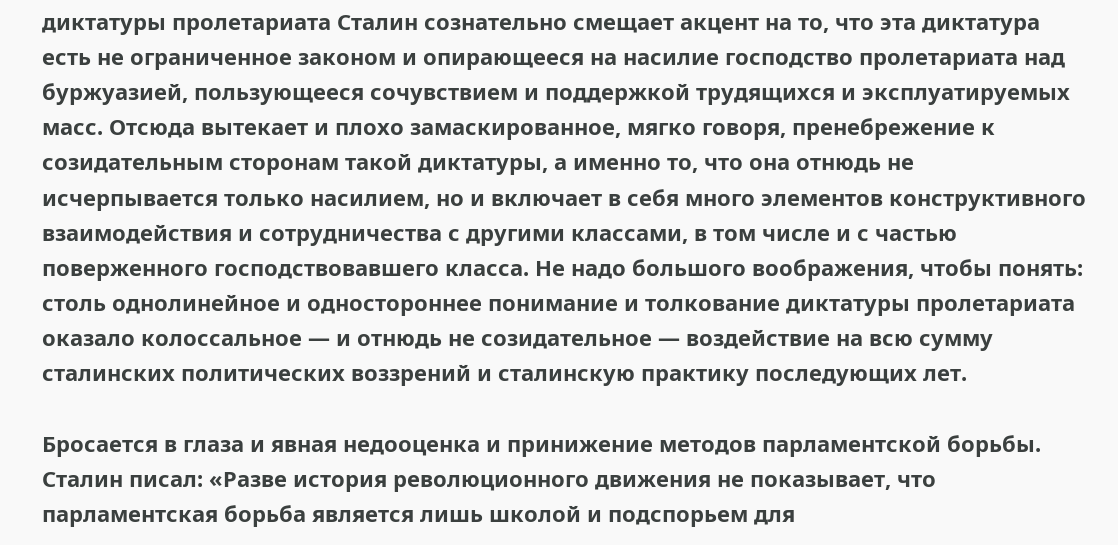диктатуры пролетариата Сталин сознательно смещает акцент на то, что эта диктатура есть не ограниченное законом и опирающееся на насилие господство пролетариата над буржуазией, пользующееся сочувствием и поддержкой трудящихся и эксплуатируемых масс. Отсюда вытекает и плохо замаскированное, мягко говоря, пренебрежение к созидательным сторонам такой диктатуры, а именно то, что она отнюдь не исчерпывается только насилием, но и включает в себя много элементов конструктивного взаимодействия и сотрудничества с другими классами, в том числе и с частью поверженного господствовавшего класса. Не надо большого воображения, чтобы понять: столь однолинейное и одностороннее понимание и толкование диктатуры пролетариата оказало колоссальное — и отнюдь не созидательное — воздействие на всю сумму сталинских политических воззрений и сталинскую практику последующих лет.

Бросается в глаза и явная недооценка и принижение методов парламентской борьбы. Сталин писал: «Разве история революционного движения не показывает, что парламентская борьба является лишь школой и подспорьем для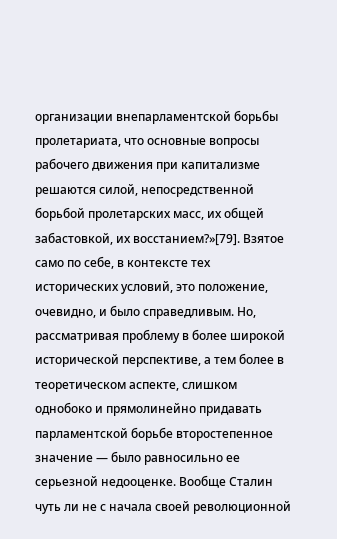организации внепарламентской борьбы пролетариата, что основные вопросы рабочего движения при капитализме решаются силой, непосредственной борьбой пролетарских масс, их общей забастовкой, их восстанием?»[79]. Взятое само по себе, в контексте тех исторических условий, это положение, очевидно, и было справедливым. Но, рассматривая проблему в более широкой исторической перспективе, а тем более в теоретическом аспекте, слишком однобоко и прямолинейно придавать парламентской борьбе второстепенное значение — было равносильно ее серьезной недооценке. Вообще Сталин чуть ли не с начала своей революционной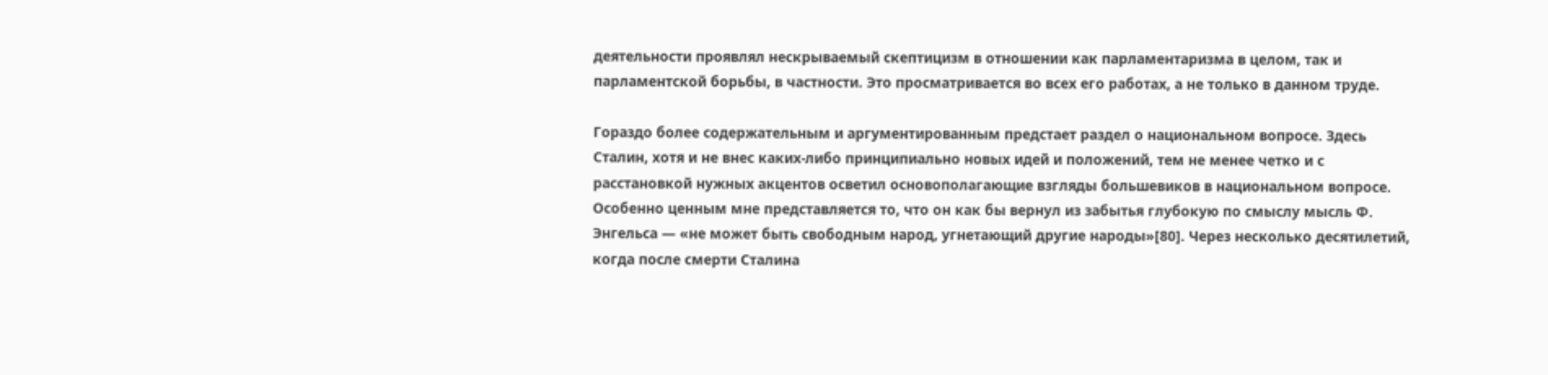деятельности проявлял нескрываемый скептицизм в отношении как парламентаризма в целом, так и парламентской борьбы, в частности. Это просматривается во всех его работах, а не только в данном труде.

Гораздо более содержательным и аргументированным предстает раздел о национальном вопросе. Здесь Сталин, хотя и не внес каких-либо принципиально новых идей и положений, тем не менее четко и с расстановкой нужных акцентов осветил основополагающие взгляды большевиков в национальном вопросе. Особенно ценным мне представляется то, что он как бы вернул из забытья глубокую по смыслу мысль Ф. Энгельса — «не может быть свободным народ, угнетающий другие народы»[80]. Через несколько десятилетий, когда после смерти Сталина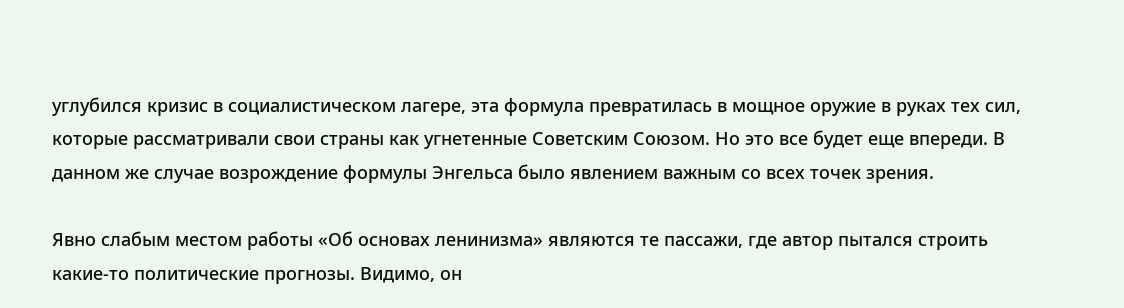углубился кризис в социалистическом лагере, эта формула превратилась в мощное оружие в руках тех сил, которые рассматривали свои страны как угнетенные Советским Союзом. Но это все будет еще впереди. В данном же случае возрождение формулы Энгельса было явлением важным со всех точек зрения.

Явно слабым местом работы «Об основах ленинизма» являются те пассажи, где автор пытался строить какие-то политические прогнозы. Видимо, он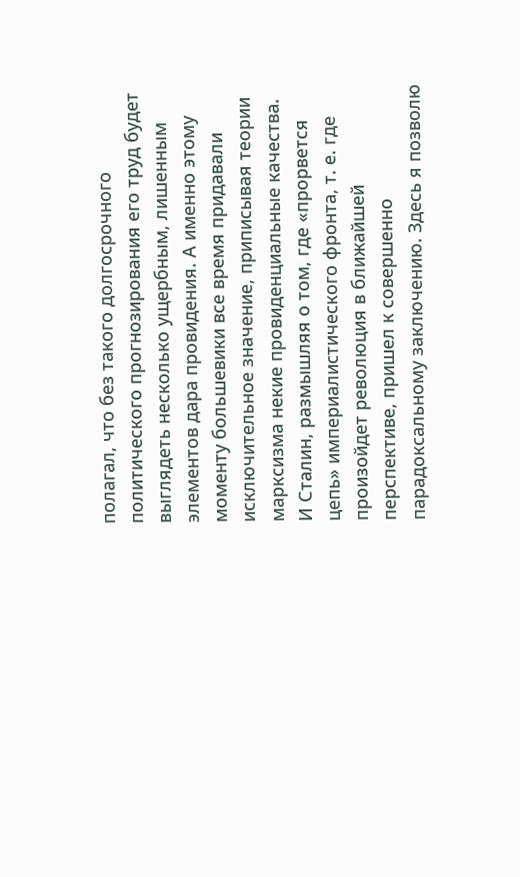полагал, что без такого долгосрочного политического прогнозирования его труд будет выглядеть несколько ущербным, лишенным элементов дара провидения. А именно этому моменту большевики все время придавали исключительное значение, приписывая теории марксизма некие провиденциальные качества. И Сталин, размышляя о том, где «прорвется цепь» империалистического фронта, т. е. где произойдет революция в ближайшей перспективе, пришел к совершенно парадоксальному заключению. Здесь я позволю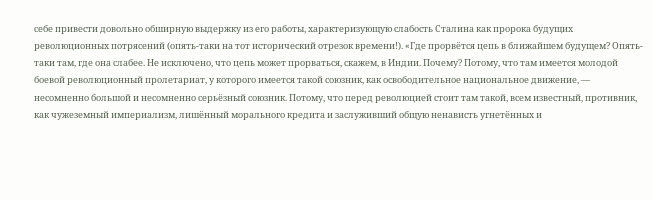себе привести довольно обширную выдержку из его работы, характеризующую слабость Сталина как пророка будущих революционных потрясений (опять-таки на тот исторический отрезок времени!). «Где прорвётся цепь в ближайшем будущем? Опять-таки там, где она слабее. Не исключено, что цепь может прорваться, скажем, в Индии. Почему? Потому, что там имеется молодой боевой революционный пролетариат, у которого имеется такой союзник, как освободительное национальное движение, — несомненно большой и несомненно серьёзный союзник. Потому, что перед революцией стоит там такой, всем известный, противник, как чужеземный империализм, лишённый морального кредита и заслуживший общую ненависть угнетённых и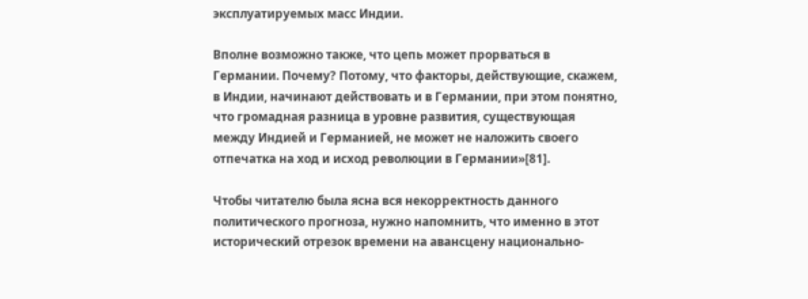эксплуатируемых масс Индии.

Вполне возможно также, что цепь может прорваться в Германии. Почему? Потому, что факторы, действующие, скажем, в Индии, начинают действовать и в Германии, при этом понятно, что громадная разница в уровне развития, существующая между Индией и Германией, не может не наложить своего отпечатка на ход и исход революции в Германии»[81].

Чтобы читателю была ясна вся некорректность данного политического прогноза, нужно напомнить, что именно в этот исторический отрезок времени на авансцену национально-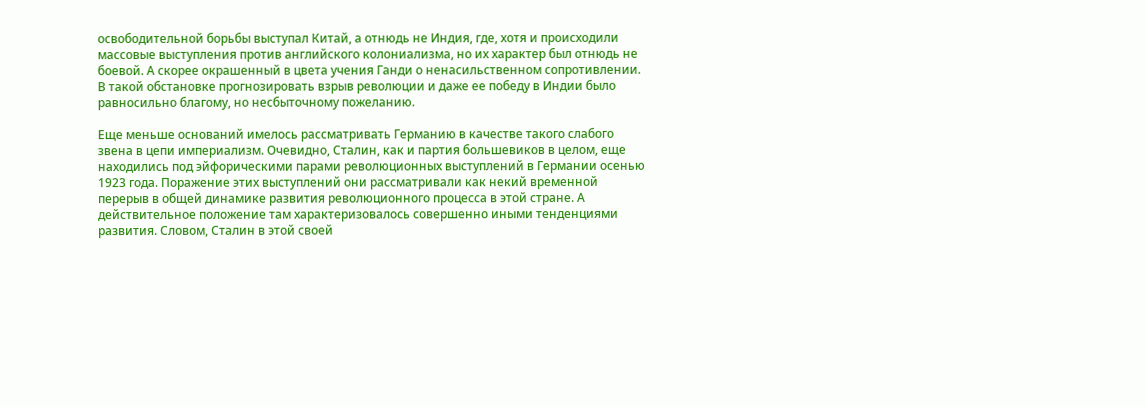освободительной борьбы выступал Китай, а отнюдь не Индия, где, хотя и происходили массовые выступления против английского колониализма, но их характер был отнюдь не боевой. А скорее окрашенный в цвета учения Ганди о ненасильственном сопротивлении. В такой обстановке прогнозировать взрыв революции и даже ее победу в Индии было равносильно благому, но несбыточному пожеланию.

Еще меньше оснований имелось рассматривать Германию в качестве такого слабого звена в цепи империализм. Очевидно, Сталин, как и партия большевиков в целом, еще находились под эйфорическими парами революционных выступлений в Германии осенью 1923 года. Поражение этих выступлений они рассматривали как некий временной перерыв в общей динамике развития революционного процесса в этой стране. А действительное положение там характеризовалось совершенно иными тенденциями развития. Словом, Сталин в этой своей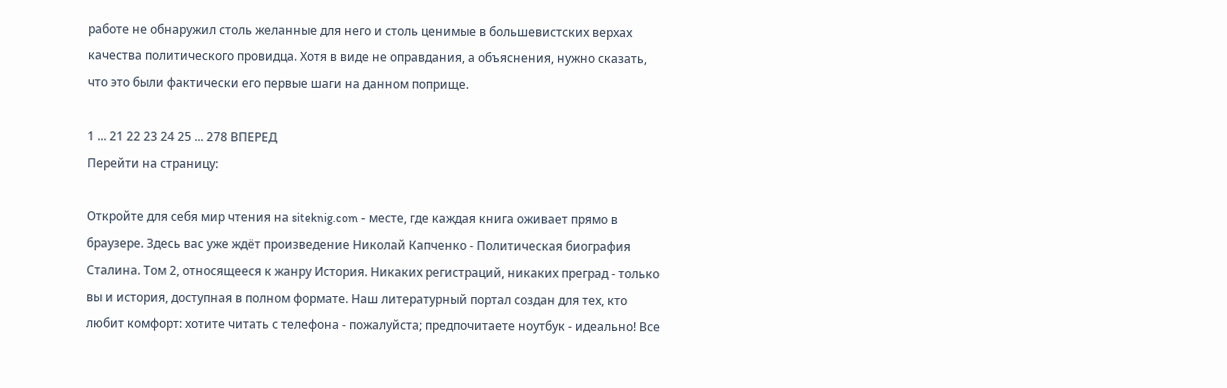работе не обнаружил столь желанные для него и столь ценимые в большевистских верхах качества политического провидца. Хотя в виде не оправдания, а объяснения, нужно сказать, что это были фактически его первые шаги на данном поприще.

1 ... 21 22 23 24 25 ... 278 ВПЕРЕД
Перейти на страницу:

Откройте для себя мир чтения на siteknig.com - месте, где каждая книга оживает прямо в браузере. Здесь вас уже ждёт произведение Николай Капченко - Политическая биография Сталина. Том 2, относящееся к жанру История. Никаких регистраций, никаких преград - только вы и история, доступная в полном формате. Наш литературный портал создан для тех, кто любит комфорт: хотите читать с телефона - пожалуйста; предпочитаете ноутбук - идеально! Все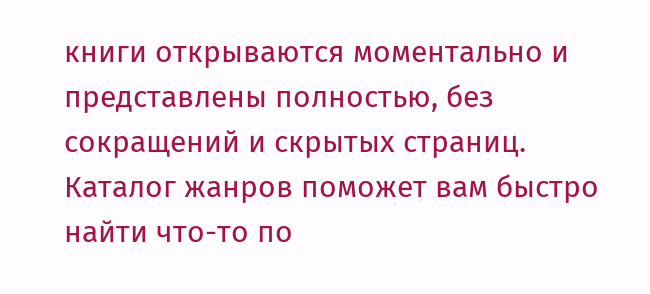книги открываются моментально и представлены полностью, без сокращений и скрытых страниц. Каталог жанров поможет вам быстро найти что-то по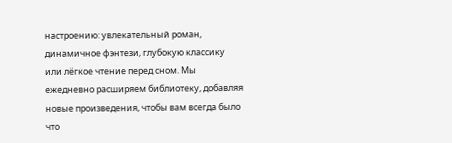настроению: увлекательный роман, динамичное фэнтези, глубокую классику или лёгкое чтение перед сном. Мы ежедневно расширяем библиотеку, добавляя новые произведения, чтобы вам всегда было что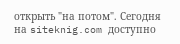открыть "на потом". Сегодня на siteknig.com доступно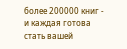более 200000 книг - и каждая готова стать вашей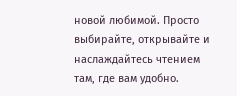новой любимой. Просто выбирайте, открывайте и наслаждайтесь чтением там, где вам удобно.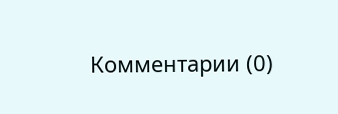Комментарии (0)